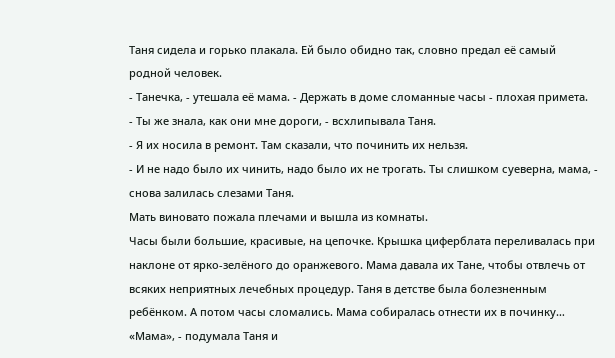Таня сидела и горько плакала. Ей было обидно так, словно предал её самый родной человек.
- Танечка, - утешала её мама. - Держать в доме сломанные часы - плохая примета.
- Ты же знала, как они мне дороги, - всхлипывала Таня.
- Я их носила в ремонт. Там сказали, что починить их нельзя.
- И не надо было их чинить, надо было их не трогать. Ты слишком суеверна, мама, - снова залилась слезами Таня.
Мать виновато пожала плечами и вышла из комнаты.
Часы были большие, красивые, на цепочке. Крышка циферблата переливалась при наклоне от ярко-зелёного до оранжевого. Мама давала их Тане, чтобы отвлечь от всяких неприятных лечебных процедур. Таня в детстве была болезненным ребёнком. А потом часы сломались. Мама собиралась отнести их в починку… «Мама», - подумала Таня и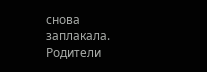снова заплакала. Родители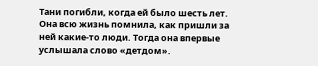Тани погибли, когда ей было шесть лет. Она всю жизнь помнила, как пришли за ней какие-то люди. Тогда она впервые услышала слово «детдом».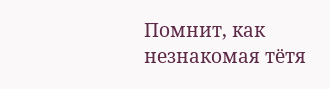Помнит, как незнакомая тётя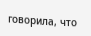говорила, что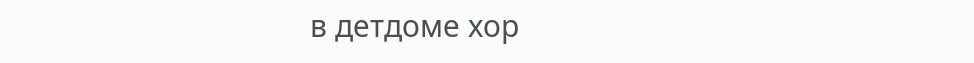в детдоме хор